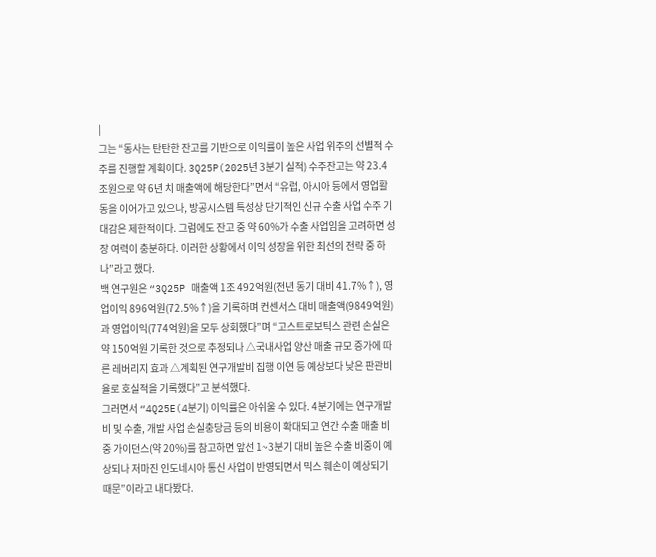|
그는 “동사는 탄탄한 잔고를 기반으로 이익률이 높은 사업 위주의 선별적 수주를 진행할 계획이다. 3Q25P(2025년 3분기 실적) 수주잔고는 약 23.4조원으로 약 6년 치 매출액에 해당한다”면서 “유럽, 아시아 등에서 영업활동을 이어가고 있으나, 방공시스템 특성상 단기적인 신규 수출 사업 수주 기대감은 제한적이다. 그럼에도 잔고 중 약 60%가 수출 사업임을 고려하면 성장 여력이 충분하다. 이러한 상황에서 이익 성장을 위한 최선의 전략 중 하나”라고 했다.
백 연구원은 “3Q25P 매출액 1조 492억원(전년 동기 대비 41.7%↑), 영업이익 896억원(72.5%↑)을 기록하며 컨센서스 대비 매출액(9849억원)과 영업이익(774억원)을 모두 상회했다”며 “고스트로보틱스 관련 손실은 약 150억원 기록한 것으로 추정되나 △국내사업 양산 매출 규모 증가에 따른 레버리지 효과 △계획된 연구개발비 집행 이연 등 예상보다 낮은 판관비율로 호실적을 기록했다”고 분석했다.
그러면서 “4Q25E(4분기) 이익률은 아쉬울 수 있다. 4분기에는 연구개발비 및 수출, 개발 사업 손실충당금 등의 비용이 확대되고 연간 수출 매출 비중 가이던스(약 20%)를 참고하면 앞선 1~3분기 대비 높은 수출 비중이 예상되나 저마진 인도네시아 통신 사업이 반영되면서 믹스 훼손이 예상되기 때문”이라고 내다봤다.